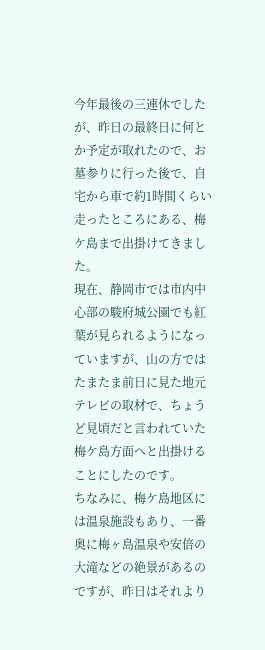今年最後の三連休でしたが、昨日の最終日に何とか予定が取れたので、お墓参りに行った後で、自宅から車で約1時間くらい走ったところにある、梅ケ島まで出掛けてきました。
現在、静岡市では市内中心部の駿府城公園でも紅葉が見られるようになっていますが、山の方ではたまたま前日に見た地元テレビの取材で、ちょうど見頃だと言われていた梅ケ島方面へと出掛けることにしたのです。
ちなみに、梅ケ島地区には温泉施設もあり、一番奥に梅ヶ島温泉や安倍の大滝などの絶景があるのですが、昨日はそれより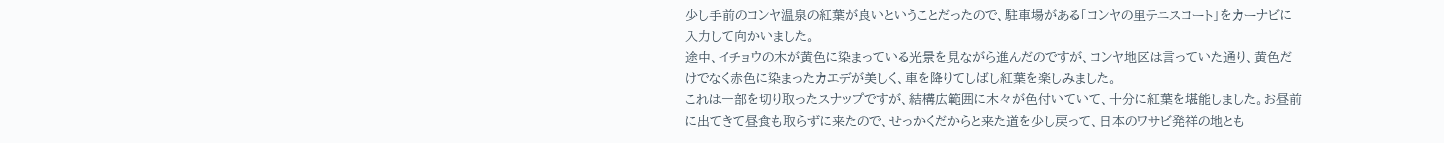少し手前のコンヤ温泉の紅葉が良いということだったので、駐車場がある「コンヤの里テニスコート」をカーナビに入力して向かいました。
途中、イチョウの木が黄色に染まっている光景を見ながら進んだのですが、コンヤ地区は言っていた通り、黄色だけでなく赤色に染まったカエデが美しく、車を降りてしばし紅葉を楽しみました。
これは一部を切り取ったスナップですが、結構広範囲に木々が色付いていて、十分に紅葉を堪能しました。お昼前に出てきて昼食も取らずに来たので、せっかくだからと来た道を少し戻って、日本のワサビ発祥の地とも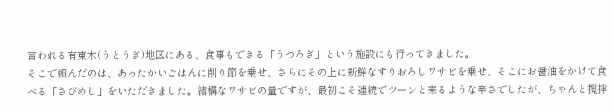言われる有東木(うとうぎ)地区にある、食事もできる「うつろぎ」という施設にも行ってきました。
そこで頼んだのは、あったかいごはんに削り節を乗せ、さらにその上に新鮮なすりおろしワサビを乗せ、そこにお醤油をかけて食べる「さびめし」をいただきました。結構なワサビの量ですが、最初こそ連続でツーンと来るような辛さでしたが、ちゃんと撹拌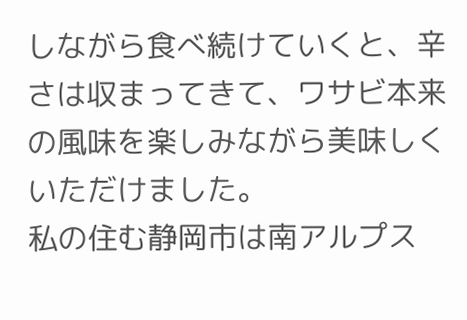しながら食べ続けていくと、辛さは収まってきて、ワサビ本来の風味を楽しみながら美味しくいただけました。
私の住む静岡市は南アルプス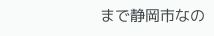まで静岡市なの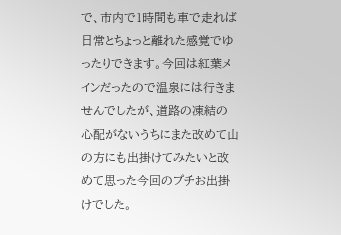で、市内で1時間も車で走れば日常とちょっと離れた感覚でゆったりできます。今回は紅葉メインだったので温泉には行きませんでしたが、道路の凍結の心配がないうちにまた改めて山の方にも出掛けてみたいと改めて思った今回のプチお出掛けでした。